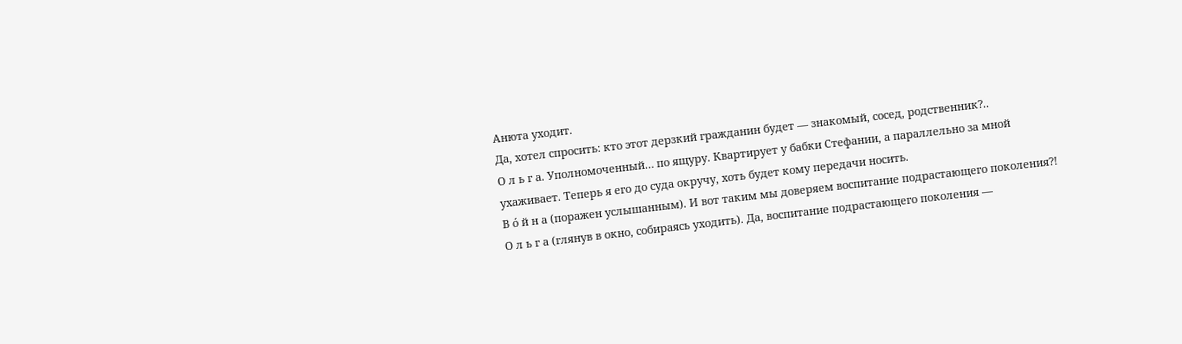Анюта уходит.
Да, хотел спросить: кто этот дерзкий гражданин будет — знакомый, сосед, родственник?..
О л ь г а. Уполномоченный… по ящуру. Квартирует у бабки Стефании, а параллельно за мной ухаживает. Теперь я его до суда окручу, хоть будет кому передачи носить.
В о́ й н а (поражен услышанным). И вот таким мы доверяем воспитание подрастающего поколения?!
О л ь г а (глянув в окно, собираясь уходить). Да, воспитание подрастающего поколения —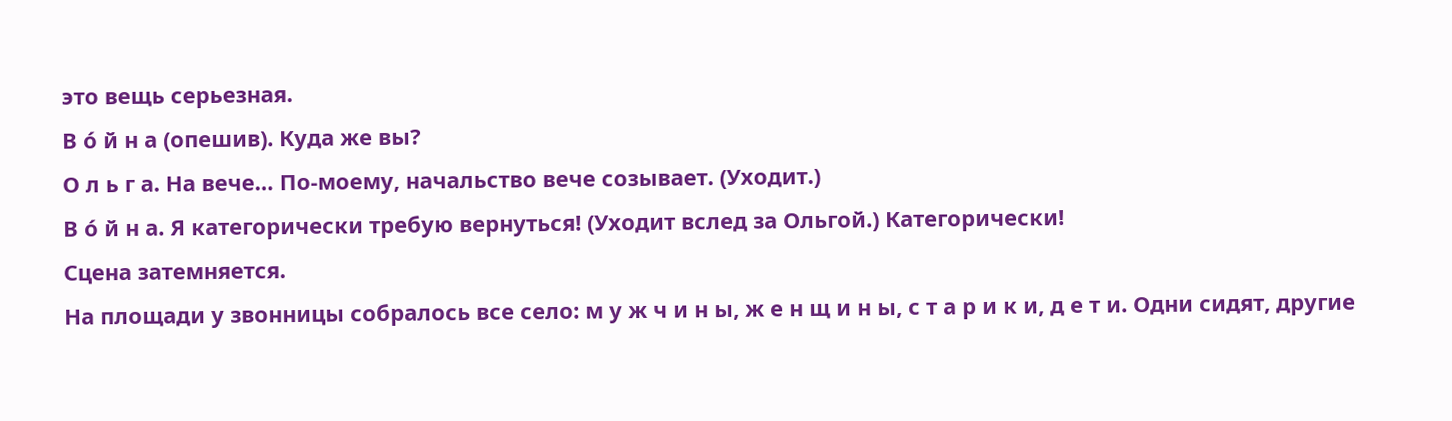это вещь серьезная.
В о́ й н а (опешив). Куда же вы?
О л ь г а. На вече… По-моему, начальство вече созывает. (Уходит.)
В о́ й н а. Я категорически требую вернуться! (Уходит вслед за Ольгой.) Категорически!
Сцена затемняется.
На площади у звонницы собралось все село: м у ж ч и н ы, ж е н щ и н ы, с т а р и к и, д е т и. Одни сидят, другие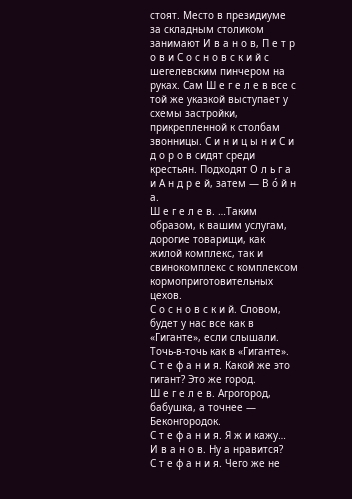стоят. Место в президиуме за складным столиком занимают И в а н о в, П е т р о в и С о с н о в с к и й с шегелевским пинчером на руках. Сам Ш е г е л е в все с той же указкой выступает у схемы застройки, прикрепленной к столбам звонницы. С и н и ц ы н и С и д о р о в сидят среди крестьян. Подходят О л ь г а и А н д р е й, затем — В о́ й н а.
Ш е г е л е в. …Таким образом, к вашим услугам, дорогие товарищи, как жилой комплекс, так и свинокомплекс с комплексом кормоприготовительных цехов.
С о с н о в с к и й. Словом, будет у нас все как в «Гиганте», если слышали. Точь-в-точь как в «Гиганте».
С т е ф а н и я. Какой же это гигант? Это же город.
Ш е г е л е в. Агрогород, бабушка, а точнее — Беконгородок.
С т е ф а н и я. Я ж и кажу…
И в а н о в. Ну а нравится?
С т е ф а н и я. Чего же не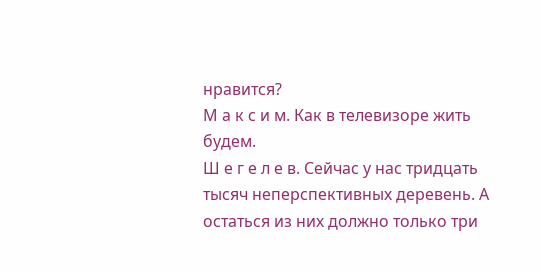нравится?
М а к с и м. Как в телевизоре жить будем.
Ш е г е л е в. Сейчас у нас тридцать тысяч неперспективных деревень. А остаться из них должно только три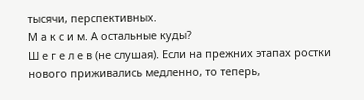тысячи, перспективных.
М а к с и м. А остальные куды?
Ш е г е л е в (не слушая). Если на прежних этапах ростки нового приживались медленно, то теперь,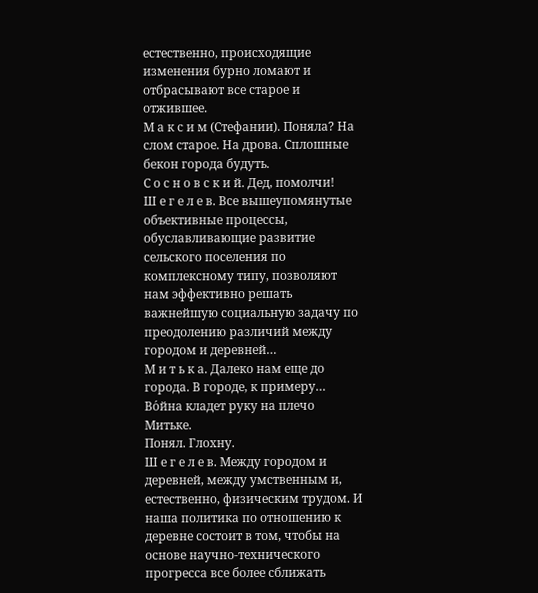естественно, происходящие изменения бурно ломают и отбрасывают все старое и отжившее.
М а к с и м (Стефании). Поняла? На слом старое. На дрова. Сплошные бекон города будуть.
С о с н о в с к и й. Дед, помолчи!
Ш е г е л е в. Все вышеупомянутые объективные процессы, обуславливающие развитие сельского поселения по комплексному типу, позволяют нам эффективно решать важнейшую социальную задачу по преодолению различий между городом и деревней…
М и т ь к а. Далеко нам еще до города. В городе, к примеру…
Во́йна кладет руку на плечо Митьке.
Понял. Глохну.
Ш е г е л е в. Между городом и деревней, между умственным и, естественно, физическим трудом. И наша политика по отношению к деревне состоит в том, чтобы на основе научно-технического прогресса все более сближать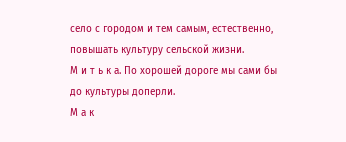село с городом и тем самым, естественно, повышать культуру сельской жизни.
М и т ь к а. По хорошей дороге мы сами бы до культуры доперли.
М а к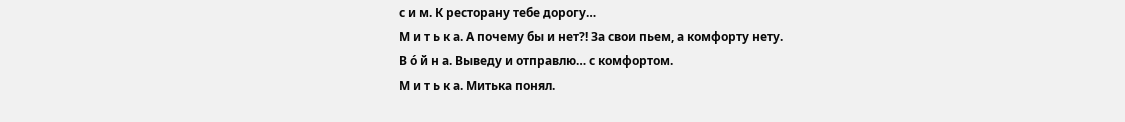с и м. К ресторану тебе дорогу…
М и т ь к а. А почему бы и нет?! За свои пьем, а комфорту нету.
В о́ й н а. Выведу и отправлю… с комфортом.
М и т ь к а. Митька понял.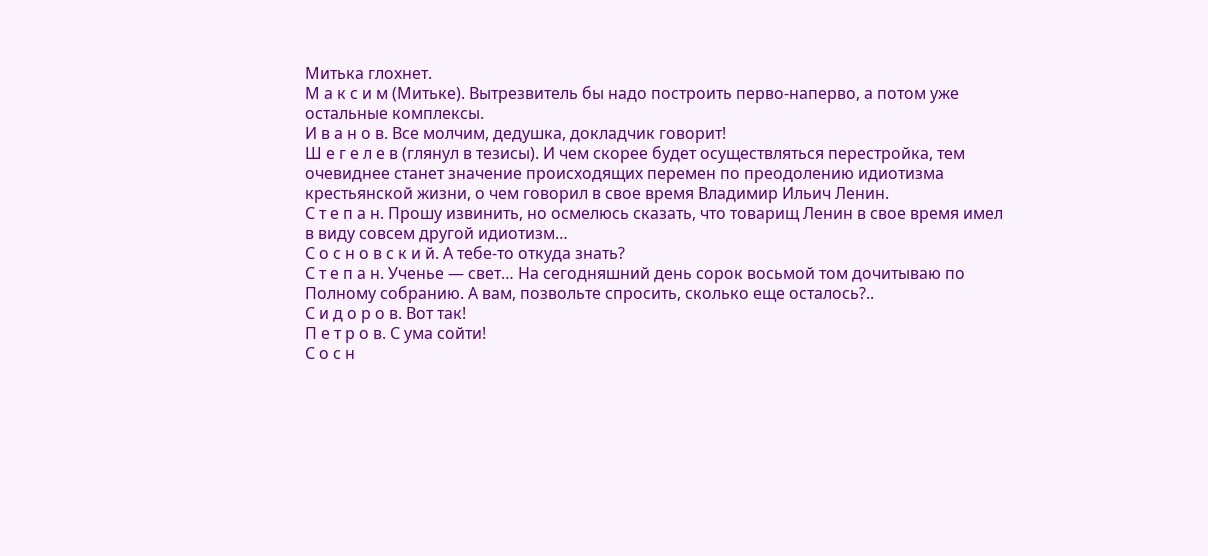Митька глохнет.
М а к с и м (Митьке). Вытрезвитель бы надо построить перво-наперво, а потом уже остальные комплексы.
И в а н о в. Все молчим, дедушка, докладчик говорит!
Ш е г е л е в (глянул в тезисы). И чем скорее будет осуществляться перестройка, тем очевиднее станет значение происходящих перемен по преодолению идиотизма крестьянской жизни, о чем говорил в свое время Владимир Ильич Ленин.
С т е п а н. Прошу извинить, но осмелюсь сказать, что товарищ Ленин в свое время имел в виду совсем другой идиотизм…
С о с н о в с к и й. А тебе-то откуда знать?
С т е п а н. Ученье — свет… На сегодняшний день сорок восьмой том дочитываю по Полному собранию. А вам, позвольте спросить, сколько еще осталось?..
С и д о р о в. Вот так!
П е т р о в. С ума сойти!
С о с н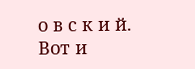о в с к и й. Вот и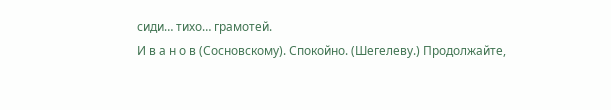сиди… тихо… грамотей.
И в а н о в (Сосновскому). Спокойно. (Шегелеву.) Продолжайте,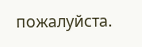пожалуйста.